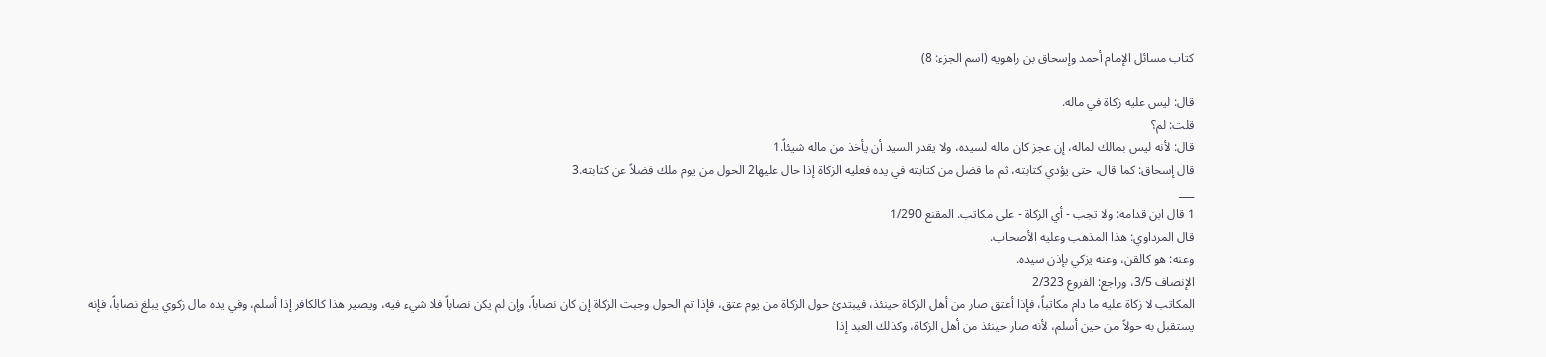كتاب مسائل الإمام أحمد وإسحاق بن راهويه (اسم الجزء: 8)

قال: ليس عليه زكاة في ماله.
قلت: لم؟
قال: لأنه ليس بمالك لماله، إن عجز كان ماله لسيده، ولا يقدر السيد أن يأخذ من ماله شيئاً.1
قال إسحاق: كما قال، حتى يؤدي كتابته، ثم ما فضل من كتابته في يده فعليه الزكاة إذا حال عليها2 الحول من يوم ملك فضلاً عن كتابته.3
___
1 قال ابن قدامه: ولا تجب - أي الزكاة - على مكاتب. المقنع 1/290
قال المرداوي: هذا المذهب وعليه الأصحاب.
وعنه: هو كالقن، وعنه يزكي بإذن سيده.
الإنصاف 3/5، وراجع: الفروع 2/323
المكاتب لا زكاة عليه ما دام مكاتباً، فإذا أعتق صار من أهل الزكاة حينئذ، فيبتدئ حول الزكاة من يوم عتق، فإذا تم الحول وجبت الزكاة إن كان نصاباً، وإن لم يكن نصاباً فلا شيء فيه، ويصير هذا كالكافر إذا أسلم، وفي يده مال زكوي يبلغ نصاباً، فإنه يستقبل به حولاً من حين أسلم، لأنه صار حينئذ من أهل الزكاة، وكذلك العبد إذا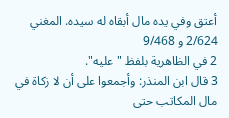أعتق وفي يده مال أبقاه له سيده. المغني 2/624 و 9/468
2 في الظاهرية بلفظ "عليه".
3 قال ابن المنذر: وأجمعوا على أن لا زكاة في مال المكاتب حتى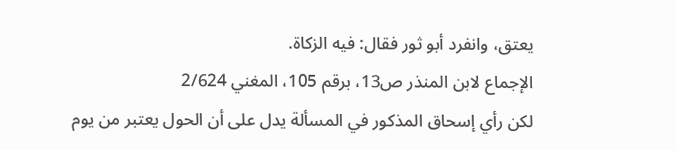يعتق، وانفرد أبو ثور فقال: فيه الزكاة.
الإجماع لابن المنذر ص13، برقم 105، المغني 2/624
لكن رأي إسحاق المذكور في المسألة يدل على أن الحول يعتبر من يوم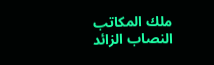ملك المكاتب النصاب الزائد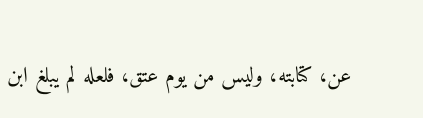عن، كتابته، وليس من يوم عتق، فلعله لم يبلغ ابن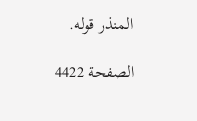المنذر قوله.

الصفحة 4422